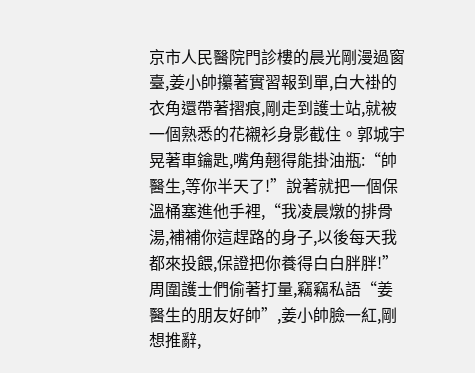京市人民醫院門診樓的晨光剛漫過窗臺,姜小帥攥著實習報到單,白大褂的衣角還帶著摺痕,剛走到護士站,就被一個熟悉的花襯衫身影截住。郭城宇晃著車鑰匙,嘴角翹得能掛油瓶:“帥醫生,等你半天了!”說著就把一個保溫桶塞進他手裡,“我凌晨燉的排骨湯,補補你這趕路的身子,以後每天我都來投餵,保證把你養得白白胖胖!”
周圍護士們偷著打量,竊竊私語“姜醫生的朋友好帥”,姜小帥臉一紅,剛想推辭,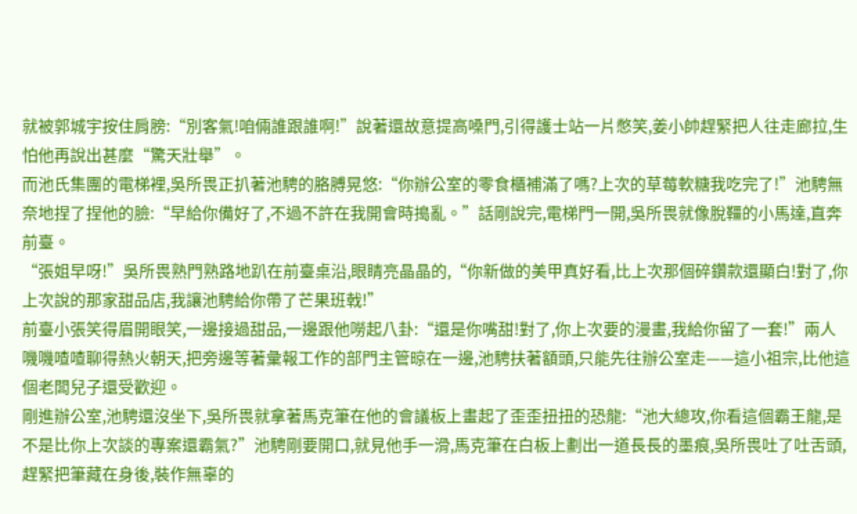就被郭城宇按住肩膀:“別客氣!咱倆誰跟誰啊!”說著還故意提高嗓門,引得護士站一片憋笑,姜小帥趕緊把人往走廊拉,生怕他再說出甚麼“驚天壯舉”。
而池氏集團的電梯裡,吳所畏正扒著池騁的胳膊晃悠:“你辦公室的零食櫃補滿了嗎?上次的草莓軟糖我吃完了!”池騁無奈地捏了捏他的臉:“早給你備好了,不過不許在我開會時搗亂。”話剛說完,電梯門一開,吳所畏就像脫韁的小馬達,直奔前臺。
“張姐早呀!”吳所畏熟門熟路地趴在前臺桌沿,眼睛亮晶晶的,“你新做的美甲真好看,比上次那個碎鑽款還顯白!對了,你上次說的那家甜品店,我讓池騁給你帶了芒果班戟!”
前臺小張笑得眉開眼笑,一邊接過甜品,一邊跟他嘮起八卦:“還是你嘴甜!對了,你上次要的漫畫,我給你留了一套!”兩人嘰嘰喳喳聊得熱火朝天,把旁邊等著彙報工作的部門主管晾在一邊,池騁扶著額頭,只能先往辦公室走——這小祖宗,比他這個老闆兒子還受歡迎。
剛進辦公室,池騁還沒坐下,吳所畏就拿著馬克筆在他的會議板上畫起了歪歪扭扭的恐龍:“池大總攻,你看這個霸王龍,是不是比你上次談的專案還霸氣?”池騁剛要開口,就見他手一滑,馬克筆在白板上劃出一道長長的墨痕,吳所畏吐了吐舌頭,趕緊把筆藏在身後,裝作無辜的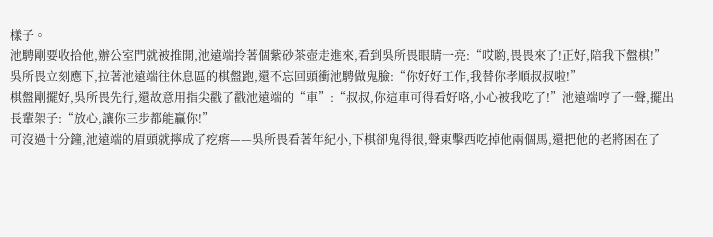樣子。
池騁剛要收拾他,辦公室門就被推開,池遠端拎著個紫砂茶壺走進來,看到吳所畏眼睛一亮:“哎喲,畏畏來了!正好,陪我下盤棋!”
吳所畏立刻應下,拉著池遠端往休息區的棋盤跑,還不忘回頭衝池騁做鬼臉:“你好好工作,我替你孝順叔叔啦!”
棋盤剛擺好,吳所畏先行,還故意用指尖戳了戳池遠端的“車”:“叔叔,你這車可得看好咯,小心被我吃了!”池遠端哼了一聲,擺出長輩架子:“放心,讓你三步都能贏你!”
可沒過十分鐘,池遠端的眉頭就擰成了疙瘩——吳所畏看著年紀小,下棋卻鬼得很,聲東擊西吃掉他兩個馬,還把他的老將困在了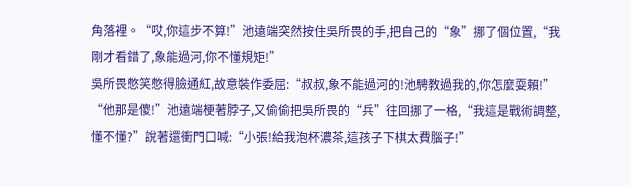角落裡。“哎,你這步不算!”池遠端突然按住吳所畏的手,把自己的“象”挪了個位置,“我剛才看錯了,象能過河,你不懂規矩!”
吳所畏憋笑憋得臉通紅,故意裝作委屈:“叔叔,象不能過河的!池騁教過我的,你怎麼耍賴!”
“他那是傻!”池遠端梗著脖子,又偷偷把吳所畏的“兵”往回挪了一格,“我這是戰術調整,懂不懂?”說著還衝門口喊:“小張!給我泡杯濃茶,這孩子下棋太費腦子!”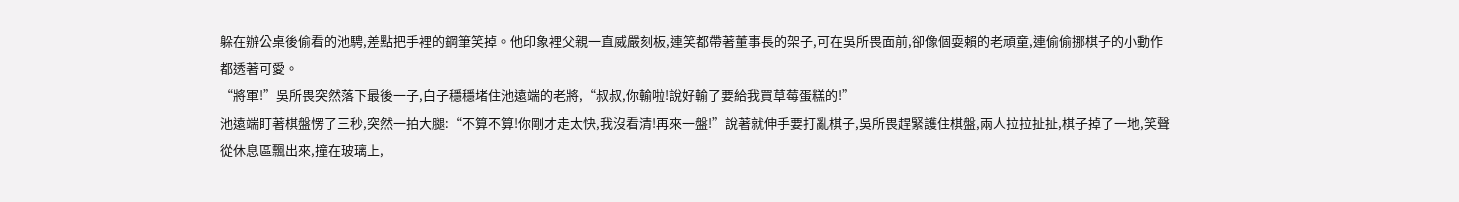躲在辦公桌後偷看的池騁,差點把手裡的鋼筆笑掉。他印象裡父親一直威嚴刻板,連笑都帶著董事長的架子,可在吳所畏面前,卻像個耍賴的老頑童,連偷偷挪棋子的小動作都透著可愛。
“將軍!”吳所畏突然落下最後一子,白子穩穩堵住池遠端的老將,“叔叔,你輸啦!說好輸了要給我買草莓蛋糕的!”
池遠端盯著棋盤愣了三秒,突然一拍大腿:“不算不算!你剛才走太快,我沒看清!再來一盤!”說著就伸手要打亂棋子,吳所畏趕緊護住棋盤,兩人拉拉扯扯,棋子掉了一地,笑聲從休息區飄出來,撞在玻璃上,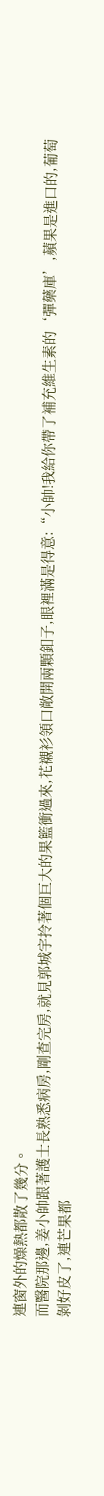連窗外的燥熱都散了幾分。
而醫院那邊,姜小帥跟著護士長熟悉病房,剛查完房,就見郭城宇拎著個巨大的果籃衝過來,花襯衫領口敞開兩顆釦子,眼裡滿是得意:“小帥!我給你帶了補充維生素的‘彈藥庫’,蘋果是進口的,葡萄剝好皮了,連芒果都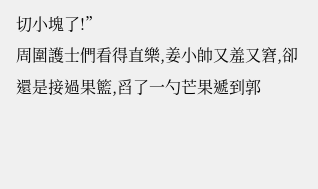切小塊了!”
周圍護士們看得直樂,姜小帥又羞又窘,卻還是接過果籃,舀了一勺芒果遞到郭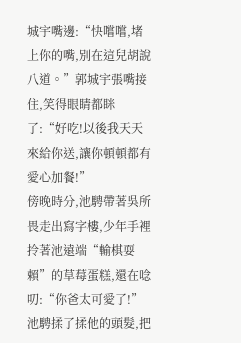城宇嘴邊:“快嚐嚐,堵上你的嘴,別在這兒胡說八道。”郭城宇張嘴接住,笑得眼睛都眯了:“好吃!以後我天天來給你送,讓你頓頓都有愛心加餐!”
傍晚時分,池騁帶著吳所畏走出寫字樓,少年手裡拎著池遠端“輸棋耍賴”的草莓蛋糕,還在唸叨:“你爸太可愛了!”
池騁揉了揉他的頭髮,把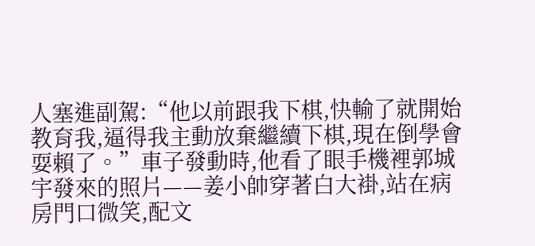人塞進副駕:“他以前跟我下棋,快輸了就開始教育我,逼得我主動放棄繼續下棋,現在倒學會耍賴了。”車子發動時,他看了眼手機裡郭城宇發來的照片——姜小帥穿著白大褂,站在病房門口微笑,配文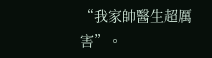“我家帥醫生超厲害”。